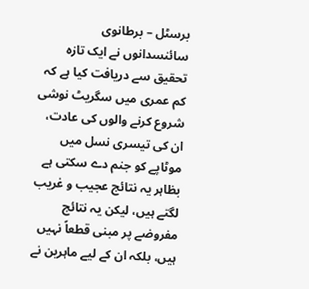برسٹل – برطانوی سائنسدانوں نے ایک تازہ تحقیق سے دریافت کیا ہے کہ کم عمری میں سگریٹ نوشی شروع کرنے والوں کی عادت، ان کی تیسری نسل میں موٹاپے کو جنم دے سکتی ہے
بظاہر یہ نتائج عجیب و غریب لگتے ہیں، لیکن یہ نتائج مفروضے پر مبنی قطعاً نہیں ہیں، بلکہ ان کے لیے ماہرین نے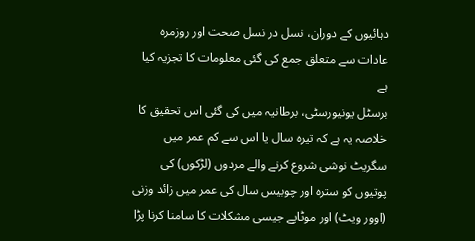دہائیوں کے دوران، نسل در نسل صحت اور روزمرہ عادات سے متعلق جمع کی گئی معلومات کا تجزیہ کیا ہے
برسٹل یونیورسٹی، برطانیہ میں کی گئی اس تحقیق کا خلاصہ یہ ہے کہ تیرہ سال یا اس سے کم عمر میں سگریٹ نوشی شروع کرنے والے مردوں (لڑکوں) کی پوتیوں کو سترہ اور چوبیس سال کی عمر میں زائد وزنی (اوور ویٹ) اور موٹاپے جیسی مشکلات کا سامنا کرنا پڑا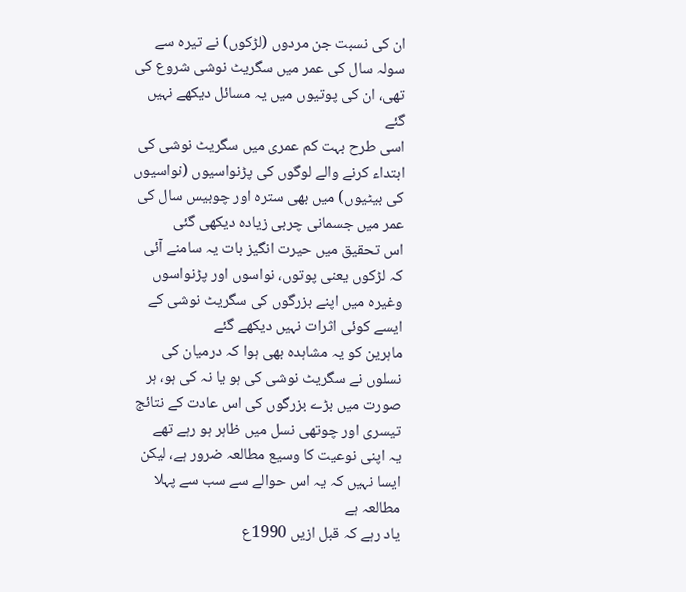ان کی نسبت جن مردوں (لڑکوں) نے تیرہ سے سولہ سال کی عمر میں سگریٹ نوشی شروع کی تھی، ان کی پوتیوں میں یہ مسائل دیکھے نہیں گئے
اسی طرح بہت کم عمری میں سگریٹ نوشی کی ابتداء کرنے والے لوگوں کی پڑنواسیوں (نواسیوں کی بیٹیوں) میں بھی سترہ اور چوبیس سال کی عمر میں جسمانی چربی زیادہ دیکھی گئی
اس تحقیق میں حیرت انگیز بات یہ سامنے آئی کہ لڑکوں یعنی پوتوں، نواسوں اور پڑنواسوں وغیرہ میں اپنے بزرگوں کی سگریٹ نوشی کے ایسے کوئی اثرات نہیں دیکھے گئے
ماہرین کو یہ مشاہدہ بھی ہوا کہ درمیان کی نسلوں نے سگریٹ نوشی کی ہو یا نہ کی ہو، ہر صورت میں بڑے بزرگوں کی اس عادت کے نتائج تیسری اور چوتھی نسل میں ظاہر ہو رہے تھے
یہ اپنی نوعیت کا وسیع مطالعہ ضرور ہے، لیکن ایسا نہیں کہ یہ اس حوالے سے سب سے پہلا مطالعہ ہے
یاد رہے کہ قبل ازیں 1990ع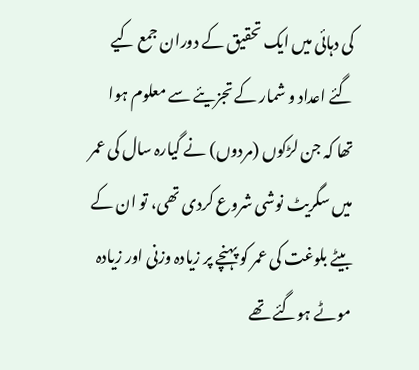کی دہائی میں ایک تحقیق کے دوران جمع کیے گئے اعداد و شمار کے تجزیئے سے معلوم ہوا تھا کہ جن لڑکوں (مردوں) نے گیارہ سال کی عمر میں سگریٹ نوشی شروع کردی تھی، تو ان کے بیٹے بلوغت کی عمر کو پہنچے پر زیادہ وزنی اور زیادہ موٹے ہوگئے تھے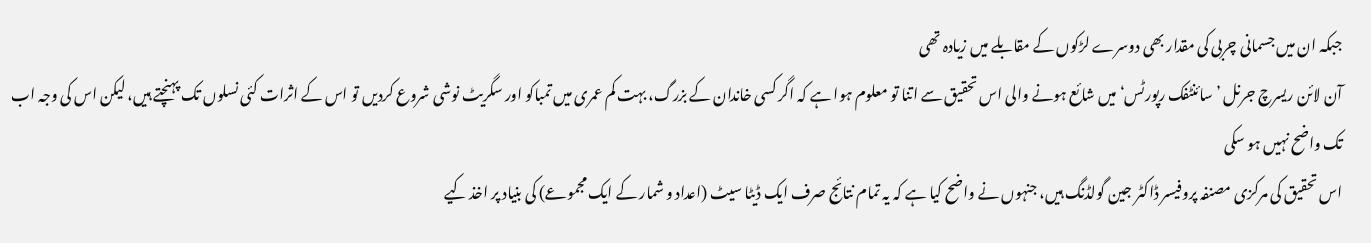جبکہ ان میں جسمانی چربی کی مقدار بھی دوسرے لڑکوں کے مقابلے میں زیادہ تھی
آن لائن ریسرچ جرنل ’سائنٹفک رپورٹس‘ میں شائع ہونے والی اس تحقیق سے اتنا تو معلوم ہوا ہے کہ اگر کسی خاندان کے بزرگ، بہت کم عمری میں تمباکو اور سگریٹ نوشی شروع کردیں تو اس کے اثرات کئی نسلوں تک پہنچتے ہیں، لیکن اس کی وجہ اب تک واضح نہیں ہو سکی
اس تحقیق کی مرکزی مصنفہ پروفیسر ڈاکٹر جین گولڈنگ ہیں، جنہوں نے واضح کیا ہے کہ یہ تمام نتائج صرف ایک ڈیٹا سیٹ (اعداد و شمار کے ایک مجموعے) کی بنیاد پر اخذ کیے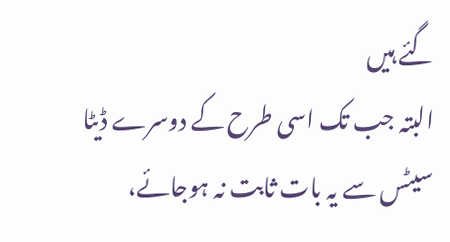گئے ہیں
البتہ جب تک اسی طرح کے دوسرے ڈیٹا سیٹس سے یہ بات ثابت نہ ہوجائے،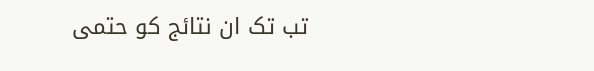تب تک ان نتائج کو حتمی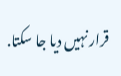قرار نہیں دیا جا سکتا.